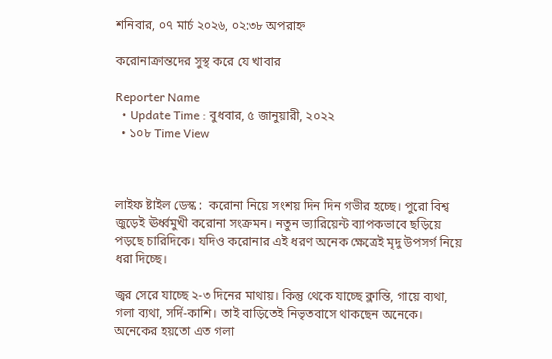শনিবার, ০৭ মার্চ ২০২৬, ০২:৩৮ অপরাহ্ন

করোনাক্রান্তদের সুস্থ করে যে খাবার

Reporter Name
  • Update Time : বুধবার, ৫ জানুয়ারী, ২০২২
  • ১০৮ Time View



লাইফ ষ্টাইল ডেস্ক :  করোনা নিয়ে সংশয় দিন দিন গভীর হচ্ছে। পুরো বিশ্ব জুড়েই ঊর্ধ্বমুখী করোনা সংক্রমন। নতুন ভ্যারিয়েন্ট ব্যাপকভাবে ছড়িয়ে পড়ছে চারিদিকে। যদিও করোনার এই ধরণ অনেক ক্ষেত্রেই মৃদু উপসর্গ নিয়ে ধরা দিচ্ছে।

জ্বর সেরে যাচ্ছে ২-৩ দিনের মাথায়। কিন্তু থেকে যাচ্ছে ক্লান্তি, গায়ে ব্যথা, গলা ব্যথা, সর্দি-কাশি। তাই বাড়িতেই নিভৃতবাসে থাকছেন অনেকে। অনেকের হয়তো এত গলা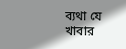ব্যথা যে খাবার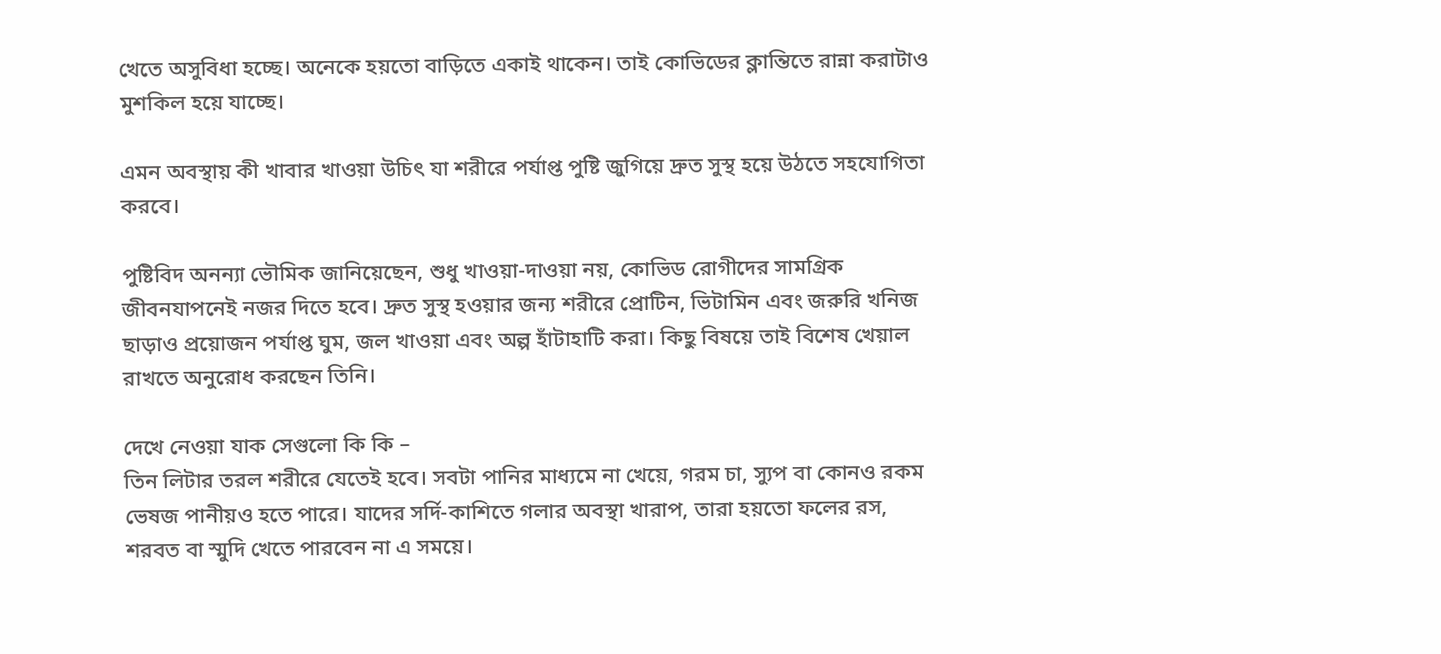খেতে অসুবিধা হচ্ছে। অনেকে হয়তো বাড়িতে একাই থাকেন। তাই কোভিডের ক্লান্তিতে রান্না করাটাও মুশকিল হয়ে যাচ্ছে।

এমন অবস্থায় কী খাবার খাওয়া উচিৎ যা শরীরে পর্যাপ্ত পুষ্টি জুগিয়ে দ্রুত সুস্থ হয়ে উঠতে সহযোগিতা করবে।

পুষ্টিবিদ অনন্যা ভৌমিক জানিয়েছেন, শুধু খাওয়া-দাওয়া নয়, কোভিড রোগীদের সামগ্রিক জীবনযাপনেই নজর দিতে হবে। দ্রুত সুস্থ হওয়ার জন্য শরীরে প্রোটিন, ভিটামিন এবং জরুরি খনিজ ছাড়াও প্রয়োজন পর্যাপ্ত ঘুম, জল খাওয়া এবং অল্প হাঁটাহাটি করা। কিছু বিষয়ে তাই বিশেষ খেয়াল রাখতে অনুরোধ করছেন তিনি।

দেখে নেওয়া যাক সেগুলো কি কি –
তিন লিটার তরল শরীরে যেতেই হবে। সবটা পানির মাধ্যমে না খেয়ে, গরম চা, স্যুপ বা কোনও রকম ভেষজ পানীয়ও হতে পারে। যাদের সর্দি-কাশিতে গলার অবস্থা খারাপ, তারা হয়তো ফলের রস, শরবত বা স্মুদি খেতে পারবেন না এ সময়ে।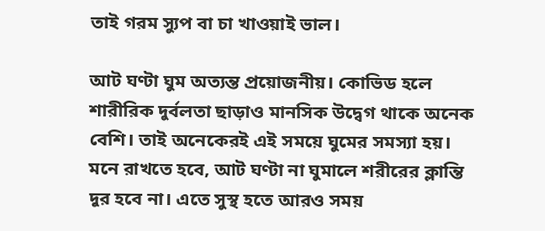তাই গরম স্যুপ বা চা খাওয়াই ভাল।

আট ঘণ্টা ঘুম অত্যন্ত প্রয়োজনীয়। কোভিড হলে শারীরিক দুর্বলতা ছাড়াও মানসিক উদ্বেগ থাকে অনেক বেশি। তাই অনেকেরই এই সময়ে ঘুমের সমস্যা হয়। মনে রাখতে হবে, আট ঘণ্টা না ঘুমালে শরীরের ক্লান্তি দূর হবে না। এতে সুস্থ হতে আরও সময়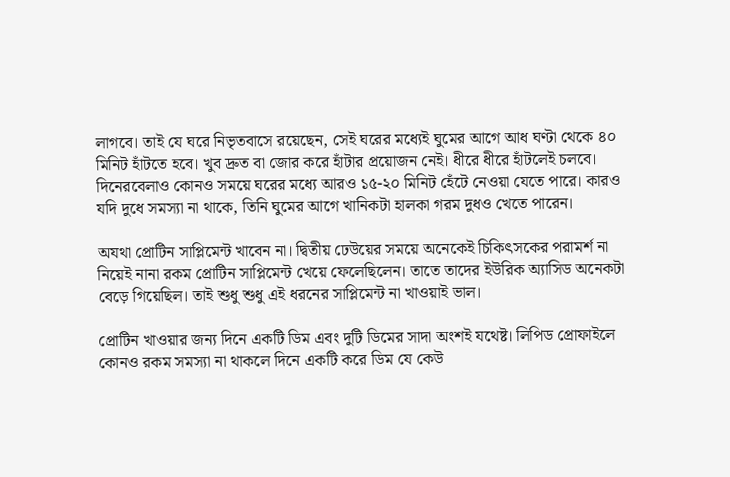লাগবে। তাই যে ঘরে নিভৃতবাসে রয়েছেন, সেই ঘরের মধ্যেই ঘুমের আগে আধ ঘণ্টা থেকে ৪০ মিনিট হাঁটতে হবে। খুব দ্রুত বা জোর করে হাঁটার প্রয়োজন নেই। ধীরে ধীরে হাঁটলেই চলবে। দিনেরবেলাও কোনও সময়ে ঘরের মধ্যে আরও ১৫-২০ মিনিট হেঁটে নেওয়া যেতে পারে। কারও যদি দুধে সমস্যা না থাকে, তিনি ঘুমের আগে খানিকটা হালকা গরম দুধও খেতে পারেন।

অযথা প্রোটিন সাপ্লিমেন্ট খাবেন না। দ্বিতীয় ঢেউয়ের সময়ে অনেকেই চিকিৎসকের পরামর্শ না নিয়েই নানা রকম প্রোটিন সাপ্লিমেন্ট খেয়ে ফেলেছিলেন। তাতে তাদের ইউরিক অ্যাসিড অনেকটা বেড়ে গিয়েছিল। তাই শুধু শুধু এই ধরনের সাপ্লিমেন্ট না খাওয়াই ভাল।

প্রোটিন খাওয়ার জন্য দিনে একটি ডিম এবং দুটি ডিমের সাদা অংশই যথেষ্ট। লিপিড প্রোফাইলে কোনও রকম সমস্যা না থাকলে দিনে একটি করে ডিম যে কেউ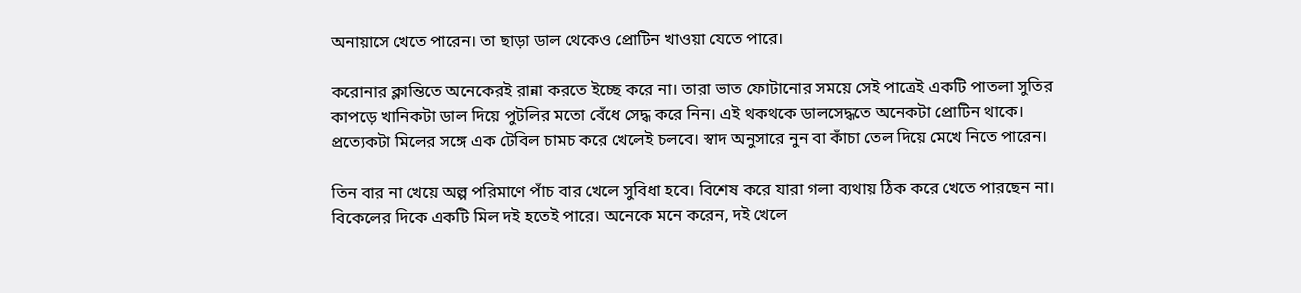অনায়াসে খেতে পারেন। তা ছাড়া ডাল থেকেও প্রোটিন খাওয়া যেতে পারে।

করোনার ক্লান্তিতে অনেকেরই রান্না করতে ইচ্ছে করে না। তারা ভাত ফোটানোর সময়ে সেই পাত্রেই একটি পাতলা সুতির কাপড়ে খানিকটা ডাল দিয়ে পুটলির মতো বেঁধে সেদ্ধ করে নিন। এই থকথকে ডালসেদ্ধতে অনেকটা প্রোটিন থাকে। প্রত্যেকটা মিলের সঙ্গে এক টেবিল চামচ করে খেলেই চলবে। স্বাদ অনুসারে নুন বা কাঁচা তেল দিয়ে মেখে নিতে পারেন।

তিন বার না খেয়ে অল্প পরিমাণে পাঁচ বার খেলে সুবিধা হবে। বিশেষ করে যারা গলা ব্যথায় ঠিক করে খেতে পারছেন না। বিকেলের দিকে একটি মিল দই হতেই পারে। অনেকে মনে করেন, দই খেলে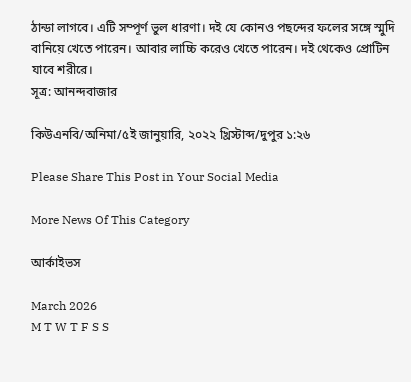ঠান্ডা লাগবে। এটি সম্পূর্ণ ভুল ধারণা। দই যে কোনও পছন্দের ফলের সঙ্গে স্মুদি বানিয়ে খেতে পারেন। আবার লাচ্চি করেও খেতে পারেন। দই থেকেও প্রোটিন যাবে শরীরে।
সূত্র: আনন্দবাজার

কিউএনবি/অনিমা/৫ই জানুয়ারি, ২০২২ খ্রিস্টাব্দ/দুপুর ১:২৬

Please Share This Post in Your Social Media

More News Of This Category

আর্কাইভস

March 2026
M T W T F S S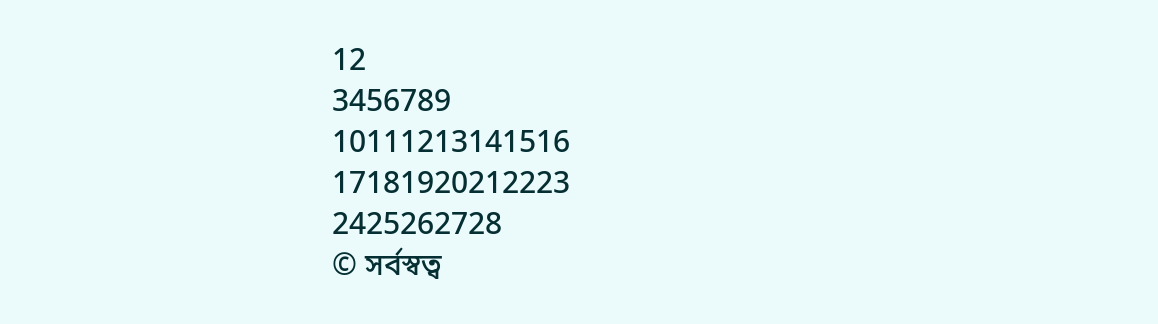12
3456789
10111213141516
17181920212223
2425262728
© সর্বস্বত্ব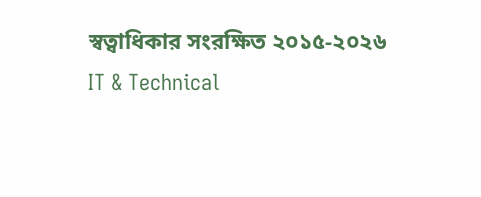স্বত্বাধিকার সংরক্ষিত ২০১৫-২০২৬
IT & Technical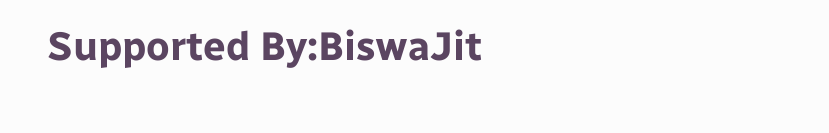Supported By:BiswaJit